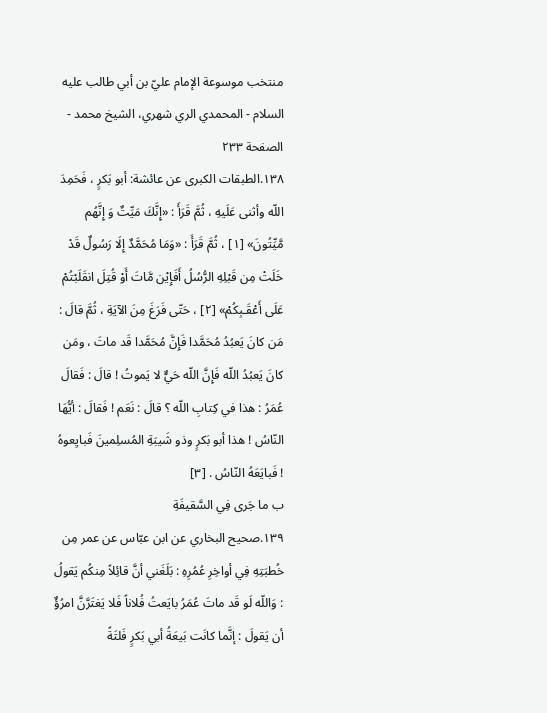منتخب موسوعة الإمام عليّ بن أبي طالب عليه السلام - المحمدي الري شهري، الشيخ محمد - الصفحة ٢٣٣
١٣٨.الطبقات الكبرى عن عائشة: أبو بَكرٍ ، فَحَمِدَ اللّه وأثنى عَلَيهِ ، ثُمَّ قَرَأَ : «إِنَّكَ مَيِّتٌ وَ إِنَّهُم مَّيِّتُونَ» [١] ، ثُمَّ قَرَأَ : «وَمَا مُحَمَّدٌ إِلَا رَسُولٌ قَدْ خَلَتْ مِن قَبْلِهِ الرُّسُلُ أَفَإِيْن مَّاتَ أَوْ قُتِلَ انقَلَبْتُمْ عَلَى أَعْقَـبِكُمْ» [٢] ، حَتّى فَرَغَ مِنَ الآيَةِ ، ثُمَّ قالَ : مَن كانَ يَعبُدُ مُحَمَّدا فَإِنَّ مُحَمَّدا قَد ماتَ ، ومَن كانَ يَعبُدُ اللّه فَإِنَّ اللّه حَيٌّ لا يَموتُ ! قالَ : فَقالَ عُمَرُ : هذا في كِتابِ اللّه ؟ قالَ : نَعَم ! فَقالَ : أيُّهَا النّاسُ ! هذا أبو بَكرٍ وذو شَيبَةِ المُسلِمينَ فَبايِعوهُ ! فَبايَعَهُ النّاسُ . [٣]
ب ما جَرى فِي السَّقيفَةِ
١٣٩.صحيح البخاري عن ابن عبّاس عن عمر مِن خُطبَتِهِ فِي أواخِرِ عُمُرِهِ : بَلَغَني أنَّ قائِلاً مِنكُم يَقولُ : وَاللّه لَو قَد ماتَ عُمَرُ بايَعتُ فُلاناً فَلا يَغتَرَّنَّ امرُؤٌ أن يَقولَ : إنَّما كانَت بَيعَةُ أبي بَكرٍ فَلتَةً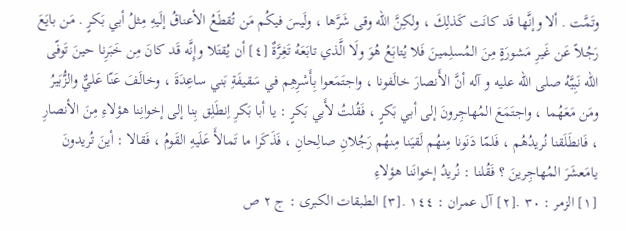وتَمَّت . ألا وإنَّها قَد كانَت كَذلِكَ ، ولكِنَّ اللّه وقى شَرَّها ، ولَيسَ فيكُم مَن تُقطَعُ الأعناقُ إلَيهِ مِثلُ أبي بَكرٍ . مَن بايَعَ رَجُلاً عَن غَيرِ مَشورَةٍ مِنَ المُسلِمينَ فَلا يُتابَعُ هُوَ ولَا الَّذي تابَعَهُ تَغِرَّةٌ [٤] أن يُقتَلا وإِنَّه قَد كانَ مِن خَبَرِنا حينَ تَوفّى اللّه نَبِيَّهُ صلى الله عليه و آله أنَّ الأَنصارَ خالَفونا ، واجتَمَعوا بِأَسْرِهِم في سَقيفَةِ بَني ساعِدَةَ ، وخالَفَ عَنّا عَليٌّ والزُّبَيرُ ومَن مَعَهُما ، واجتَمَعَ المُهاجِرونَ إلى أبي بَكرٍ ، فَقُلتُ لأَبي بَكرٍ : يا أبا بَكرِ اِنطَلِق بِنا إلى إخوانِنا هؤلاءِ مِنَ الأنصارِ ، فَانطَلَقنا نُريدُهُم ، فَلمّا دَنَونا مِنهُم لَقيَنا مِنهُم رَجُلانِ صالِحانِ ، فَذَكَرا ما تَمالأَ عَلَيهِ القَومُ ، فَقالا : أينَ تُريدونَ يامَعشَرَ المُهاجِرينَ ؟ فَقُلنا : نُريدُ إخوانَنا هؤلاءِ
[١] الزمر : ٣٠ .[٢] آل عمران : ١٤٤ .[٣] الطبقات الكبرى : ج ٢ ص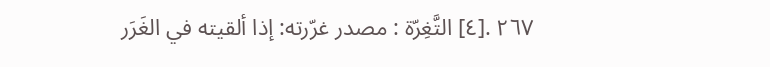٢٦٧ .[٤] التَّغِرّة : مصدر غرّرته: إذا ألقيته في الغَرَر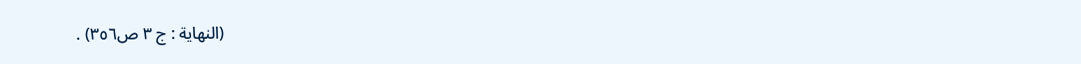(النهاية : ج ٣ ص٣٥٦) .